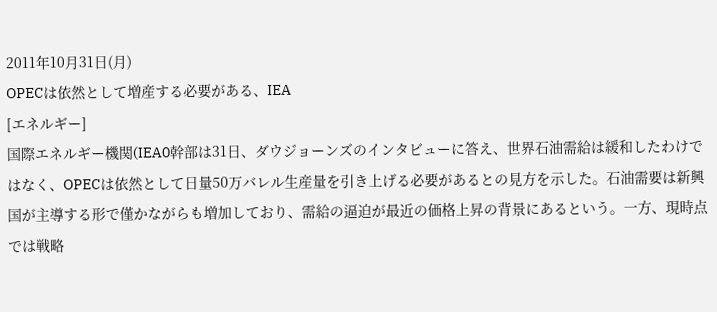2011年10月31日(月)
OPECは依然として増産する必要がある、IEA
[エネルギー]
国際エネルギー機関(IEA0幹部は31日、ダウジョーンズのインタビューに答え、世界石油需給は緩和したわけではなく、OPECは依然として日量50万バレル生産量を引き上げる必要があるとの見方を示した。石油需要は新興国が主導する形で僅かながらも増加しており、需給の逼迫が最近の価格上昇の背景にあるという。一方、現時点では戦略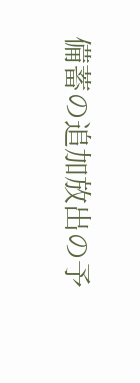備蓄の追加放出の予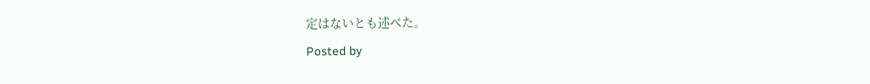定はないとも述べた。
Posted by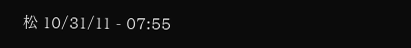松 10/31/11 - 07:55